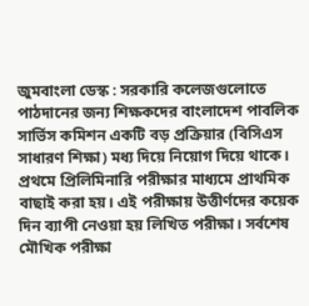জুমবাংলা ডেস্ক : সরকারি কলেজগুলোতে পাঠদানের জন্য শিক্ষকদের বাংলাদেশ পাবলিক সার্ভিস কমিশন একটি বড় প্রক্রিয়ার (বিসিএস সাধারণ শিক্ষা) মধ্য দিয়ে নিয়োগ দিয়ে থাকে। প্রথমে প্রিলিমিনারি পরীক্ষার মাধ্যমে প্রাথমিক বাছাই করা হয়। এই পরীক্ষায় উত্তীর্ণদের কয়েক দিন ব্যাপী নেওয়া হয় লিখিত পরীক্ষা। সর্বশেষ মৌখিক পরীক্ষা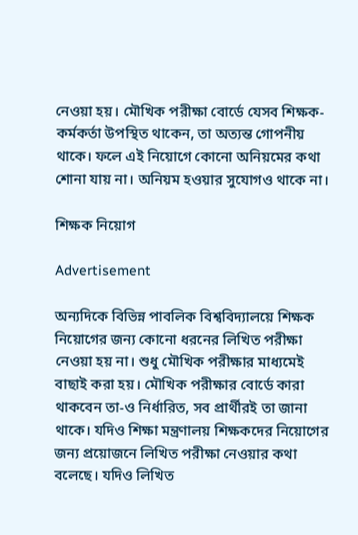নেওয়া হয়। মৌখিক পরীক্ষা বোর্ডে যেসব শিক্ষক-কর্মকর্তা উপস্থিত থাকেন, তা অত্যন্ত গোপনীয় থাকে। ফলে এই নিয়োগে কোনো অনিয়মের কথা শোনা যায় না। অনিয়ম হওয়ার সুযোগও থাকে না।

শিক্ষক নিয়োগ

Advertisement

অন্যদিকে বিভিন্ন পাবলিক বিশ্ববিদ্যালয়ে শিক্ষক নিয়োগের জন্য কোনো ধরনের লিখিত পরীক্ষা নেওয়া হয় না। শুধু মৌখিক পরীক্ষার মাধ্যমেই বাছাই করা হয়। মৌখিক পরীক্ষার বোর্ডে কারা থাকবেন তা-ও নির্ধারিত, সব প্রার্থীরই তা জানা থাকে। যদিও শিক্ষা মন্ত্রণালয় শিক্ষকদের নিয়োগের জন্য প্রয়োজনে লিখিত পরীক্ষা নেওয়ার কথা বলেছে। যদিও লিখিত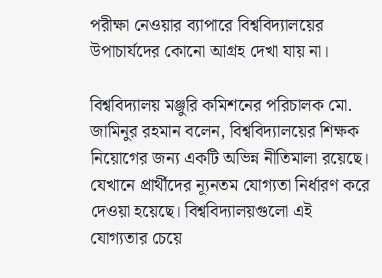পরীক্ষা নেওয়ার ব্যাপারে বিশ্ববিদ্যালয়ের উপাচার্যদের কোনো আগ্রহ দেখা যায় না।

বিশ্ববিদ্যালয় মঞ্জুরি কমিশনের পরিচালক মো. জামিনুর রহমান বলেন, বিশ্ববিদ্যালয়ের শিক্ষক নিয়োগের জন্য একটি অভিন্ন নীতিমালা রয়েছে। যেখানে প্রার্থীদের ন্যূনতম যোগ্যতা নির্ধারণ করে দেওয়া হয়েছে। বিশ্ববিদ্যালয়গুলো এই যোগ্যতার চেয়ে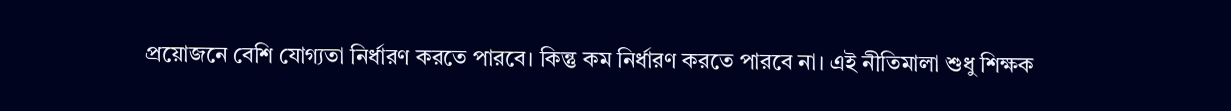প্রয়োজনে বেশি যোগ্যতা নির্ধারণ করতে পারবে। কিন্তু কম নির্ধারণ করতে পারবে না। এই নীতিমালা শুধু শিক্ষক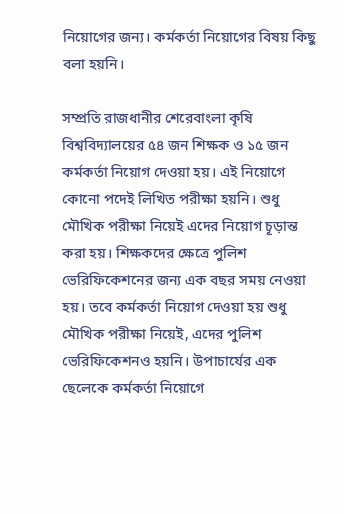নিয়োগের জন্য। কর্মকর্তা নিয়োগের বিষয় কিছু বলা হয়নি।

সম্প্রতি রাজধানীর শেরেবাংলা কৃষি বিশ্ববিদ্যালয়ের ৫৪ জন শিক্ষক ও ১৫ জন কর্মকর্তা নিয়োগ দেওয়া হয়। এই নিয়োগে কোনো পদেই লিখিত পরীক্ষা হয়নি। শুধু মৌখিক পরীক্ষা নিয়েই এদের নিয়োগ চূড়ান্ত করা হয়। শিক্ষকদের ক্ষেত্রে পুলিশ ভেরিফিকেশনের জন্য এক বছর সময় নেওয়া হয়। তবে কর্মকর্তা নিয়োগ দেওয়া হয় শুধু মৌখিক পরীক্ষা নিয়েই, এদের পুলিশ ভেরিফিকেশনও হয়নি। উপাচার্যের এক ছেলেকে কর্মকর্তা নিয়োগে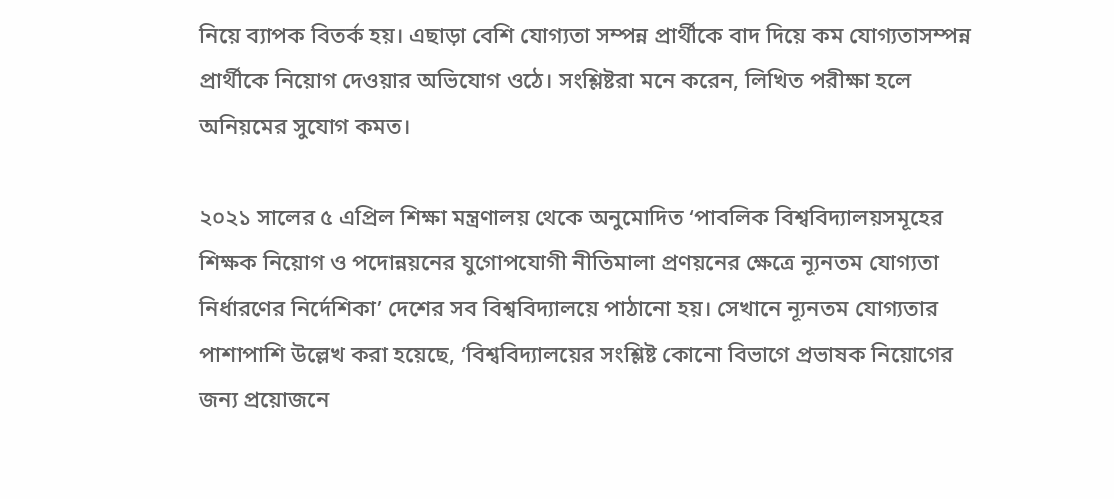নিয়ে ব্যাপক বিতর্ক হয়। এছাড়া বেশি যোগ্যতা সম্পন্ন প্রার্থীকে বাদ দিয়ে কম যোগ্যতাসম্পন্ন প্রার্থীকে নিয়োগ দেওয়ার অভিযোগ ওঠে। সংশ্লিষ্টরা মনে করেন, লিখিত পরীক্ষা হলে অনিয়মের সুযোগ কমত।

২০২১ সালের ৫ এপ্রিল শিক্ষা মন্ত্রণালয় থেকে অনুমোদিত ‘পাবলিক বিশ্ববিদ্যালয়সমূহের শিক্ষক নিয়োগ ও পদোন্নয়নের যুগোপযোগী নীতিমালা প্রণয়নের ক্ষেত্রে ন্যূনতম যোগ্যতা নির্ধারণের নির্দেশিকা’ দেশের সব বিশ্ববিদ্যালয়ে পাঠানো হয়। সেখানে ন্যূনতম যোগ্যতার পাশাপাশি উল্লেখ করা হয়েছে, ‘বিশ্ববিদ্যালয়ের সংশ্লিষ্ট কোনো বিভাগে প্রভাষক নিয়োগের জন্য প্রয়োজনে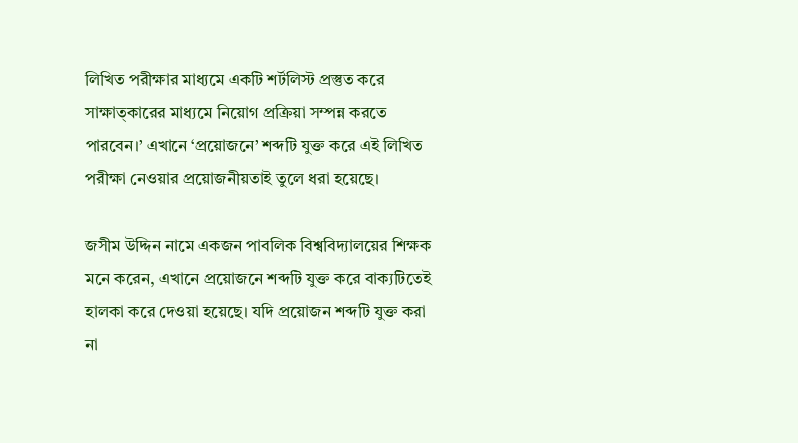লিখিত পরীক্ষার মাধ্যমে একটি শর্টলিস্ট প্রস্তুত করে সাক্ষাত্কারের মাধ্যমে নিয়োগ প্রক্রিয়া সম্পন্ন করতে পারবেন।’ এখানে ‘প্রয়োজনে’ শব্দটি যুক্ত করে এই লিখিত পরীক্ষা নেওয়ার প্রয়োজনীয়তাই তুলে ধরা হয়েছে।

জসীম উদ্দিন নামে একজন পাবলিক বিশ্ববিদ্যালয়ের শিক্ষক মনে করেন, এখানে প্রয়োজনে শব্দটি যুক্ত করে বাক্যটিতেই হালকা করে দেওয়া হয়েছে। যদি প্রয়োজন শব্দটি যুক্ত করা না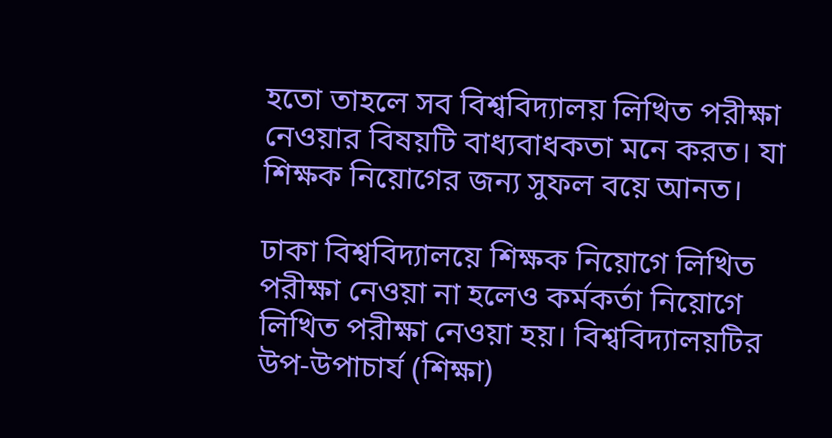হতো তাহলে সব বিশ্ববিদ্যালয় লিখিত পরীক্ষা নেওয়ার বিষয়টি বাধ্যবাধকতা মনে করত। যা শিক্ষক নিয়োগের জন্য সুফল বয়ে আনত।

ঢাকা বিশ্ববিদ্যালয়ে শিক্ষক নিয়োগে লিখিত পরীক্ষা নেওয়া না হলেও কর্মকর্তা নিয়োগে লিখিত পরীক্ষা নেওয়া হয়। বিশ্ববিদ্যালয়টির উপ-উপাচার্য (শিক্ষা)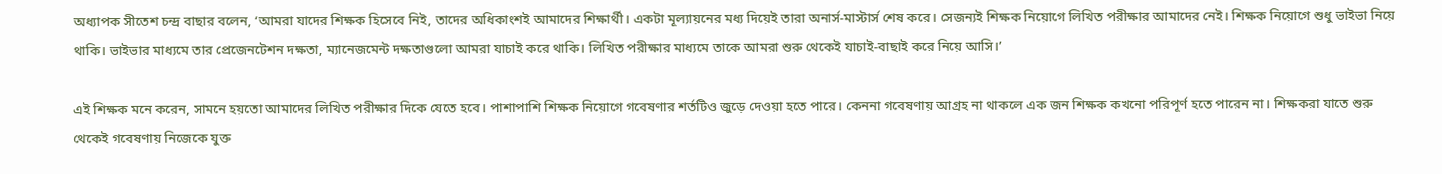অধ্যাপক সীতেশ চন্দ্র বাছার বলেন, ‘আমরা যাদের শিক্ষক হিসেবে নিই, তাদের অধিকাংশই আমাদের শিক্ষার্থী। একটা মূল্যায়নের মধ্য দিয়েই তারা অনার্স-মাস্টার্স শেষ করে। সেজন্যই শিক্ষক নিয়োগে লিখিত পরীক্ষার আমাদের নেই। শিক্ষক নিয়োগে শুধু ভাইভা নিয়ে থাকি। ভাইভার মাধ্যমে তার প্রেজেনটেশন দক্ষতা, ম্যানেজমেন্ট দক্ষতাগুলো আমরা যাচাই করে থাকি। লিখিত পরীক্ষার মাধ্যমে তাকে আমরা শুরু থেকেই যাচাই-বাছাই করে নিয়ে আসি।’

এই শিক্ষক মনে করেন, সামনে হয়তো আমাদের লিখিত পরীক্ষার দিকে যেতে হবে। পাশাপাশি শিক্ষক নিয়োগে গবেষণার শর্তটিও জুড়ে দেওয়া হতে পারে। কেননা গবেষণায় আগ্রহ না থাকলে এক জন শিক্ষক কখনো পরিপূর্ণ হতে পারেন না। শিক্ষকরা যাতে শুরু থেকেই গবেষণায় নিজেকে যুক্ত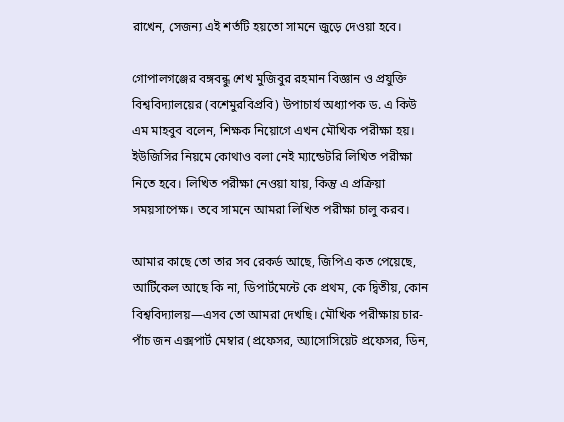রাখেন, সেজন্য এই শর্তটি হয়তো সামনে জুড়ে দেওয়া হবে।

গোপালগঞ্জের বঙ্গবন্ধু শেখ মুজিবুর রহমান বিজ্ঞান ও প্রযুক্তি বিশ্ববিদ্যালয়ের (বশেমুরবিপ্রবি) উপাচার্য অধ্যাপক ড. এ কিউ এম মাহবুব বলেন, শিক্ষক নিয়োগে এখন মৌখিক পরীক্ষা হয়। ইউজিসির নিয়মে কোথাও বলা নেই ম্যান্ডেটরি লিখিত পরীক্ষা নিতে হবে। লিখিত পরীক্ষা নেওয়া যায়, কিন্তু এ প্রক্রিয়া সময়সাপেক্ষ। তবে সামনে আমরা লিখিত পরীক্ষা চালু করব।

আমার কাছে তো তার সব রেকর্ড আছে, জিপিএ কত পেয়েছে, আর্টিকেল আছে কি না, ডিপার্টমেন্টে কে প্রথম, কে দ্বিতীয়, কোন বিশ্ববিদ্যালয়—এসব তো আমরা দেখছি। মৌখিক পরীক্ষায় চার-পাঁচ জন এক্সপার্ট মেম্বার (প্রফেসর, অ্যাসোসিয়েট প্রফেসর, ডিন,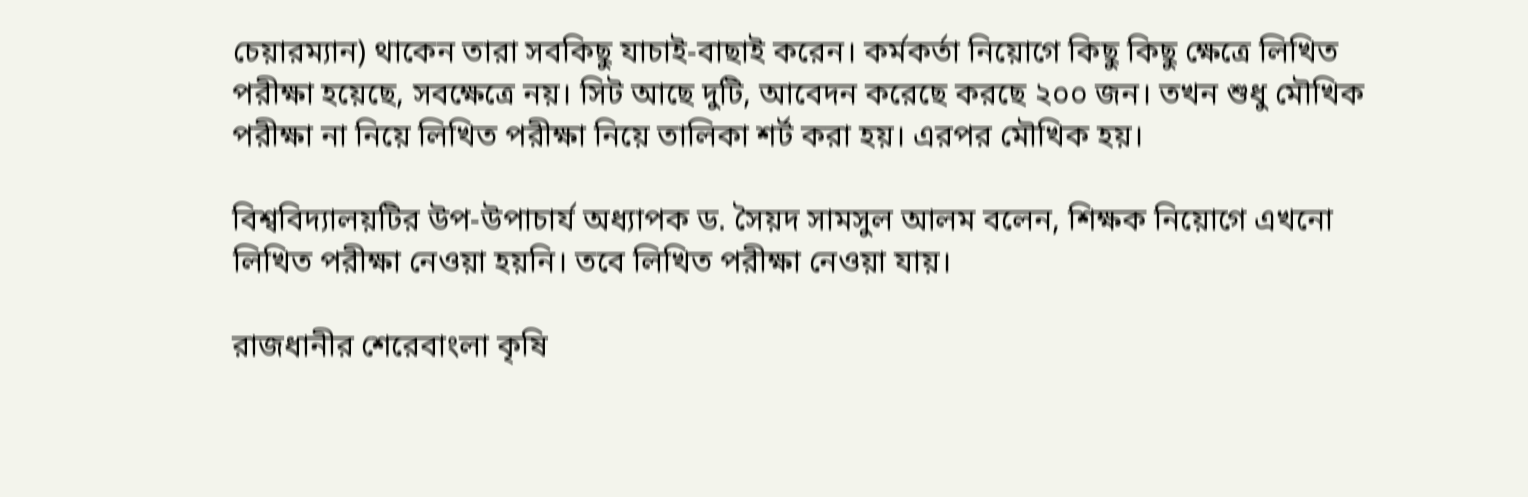চেয়ারম্যান) থাকেন তারা সবকিছু যাচাই-বাছাই করেন। কর্মকর্তা নিয়োগে কিছু কিছু ক্ষেত্রে লিখিত পরীক্ষা হয়েছে, সবক্ষেত্রে নয়। সিট আছে দুটি, আবেদন করেছে করছে ২০০ জন। তখন শুধু মৌখিক পরীক্ষা না নিয়ে লিখিত পরীক্ষা নিয়ে তালিকা শর্ট করা হয়। এরপর মৌখিক হয়।

বিশ্ববিদ্যালয়টির উপ-উপাচার্য অধ্যাপক ড. সৈয়দ সামসুল আলম বলেন, শিক্ষক নিয়োগে এখনো লিখিত পরীক্ষা নেওয়া হয়নি। তবে লিখিত পরীক্ষা নেওয়া যায়।

রাজধানীর শেরেবাংলা কৃষি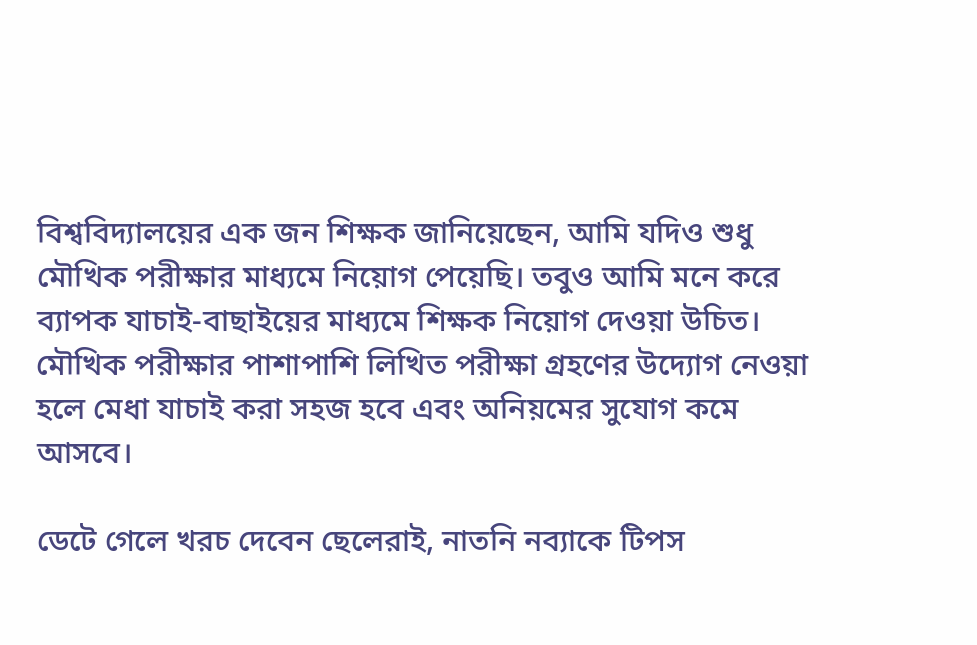বিশ্ববিদ্যালয়ের এক জন শিক্ষক জানিয়েছেন, আমি যদিও শুধু মৌখিক পরীক্ষার মাধ্যমে নিয়োগ পেয়েছি। তবুও আমি মনে করে ব্যাপক যাচাই-বাছাইয়ের মাধ্যমে শিক্ষক নিয়োগ দেওয়া উচিত। মৌখিক পরীক্ষার পাশাপাশি লিখিত পরীক্ষা গ্রহণের উদ্যোগ নেওয়া হলে মেধা যাচাই করা সহজ হবে এবং অনিয়মের সুযোগ কমে আসবে।

ডেটে গেলে খরচ দেবেন ছেলেরাই, নাতনি নব্যাকে টিপস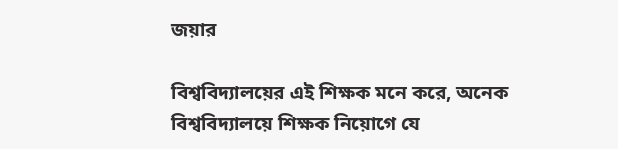জয়ার

বিশ্ববিদ্যালয়ের এই শিক্ষক মনে করে, অনেক বিশ্ববিদ্যালয়ে শিক্ষক নিয়োগে যে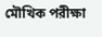মৌখিক পরীক্ষা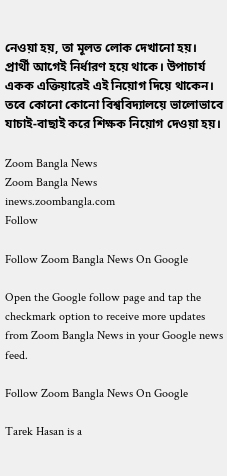নেওয়া হয়, তা মূলত লোক দেখানো হয়। প্রার্থী আগেই নির্ধারণ হয়ে থাকে। উপাচার্য একক এক্তিয়ারেই এই নিয়োগ দিয়ে থাকেন। তবে কোনো কোনো বিশ্ববিদ্যালয়ে ভালোভাবে যাচাই-বাছাই করে শিক্ষক নিয়োগ দেওয়া হয়।

Zoom Bangla News
Zoom Bangla News
inews.zoombangla.com
Follow

Follow Zoom Bangla News On Google

Open the Google follow page and tap the checkmark option to receive more updates from Zoom Bangla News in your Google news feed.

Follow Zoom Bangla News On Google

Tarek Hasan is a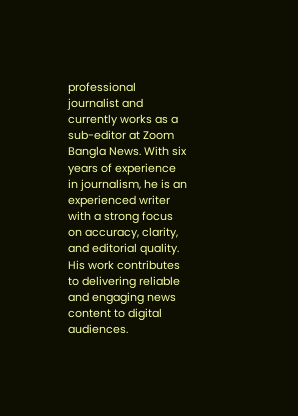professional journalist and currently works as a sub-editor at Zoom Bangla News. With six years of experience in journalism, he is an experienced writer with a strong focus on accuracy, clarity, and editorial quality. His work contributes to delivering reliable and engaging news content to digital audiences.